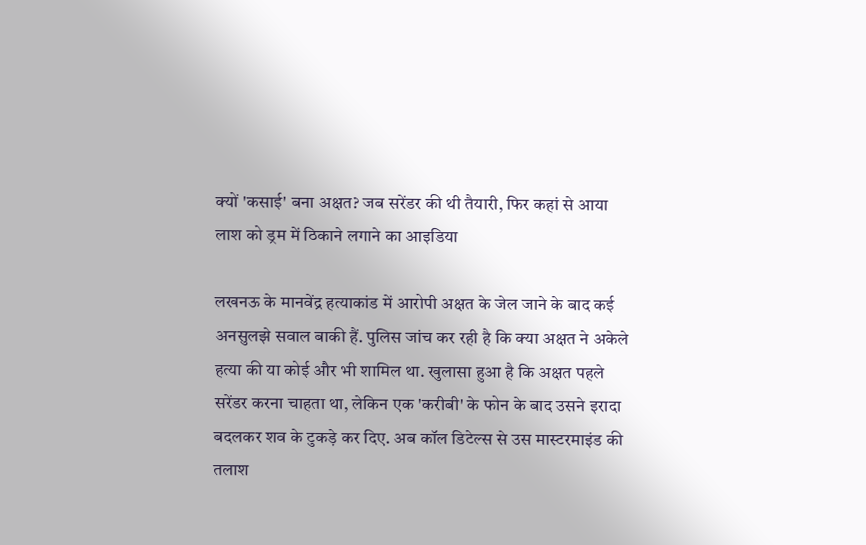क्यों 'कसाई' बना अक्षत? जब सरेंडर की थी तैयारी, फिर कहां से आया लाश को ड्रम में ठिकाने लगाने का आइडिया

लखनऊ के मानवेंद्र हत्याकांड में आरोपी अक्षत के जेल जाने के बाद कई अनसुलझे सवाल बाकी हैं. पुलिस जांच कर रही है कि क्या अक्षत ने अकेले हत्या की या कोई और भी शामिल था. खुलासा हुआ है कि अक्षत पहले सरेंडर करना चाहता था, लेकिन एक 'करीबी' के फोन के बाद उसने इरादा बदलकर शव के टुकड़े कर दिए. अब कॉल डिटेल्स से उस मास्टरमाइंड की तलाश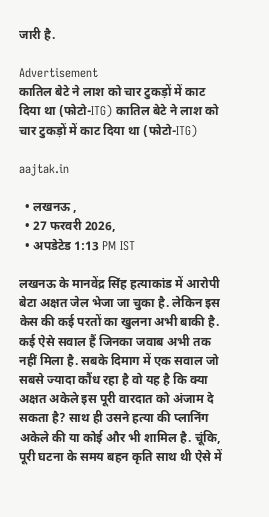जारी है.

Advertisement
कातिल बेटे ने लाश को चार टुकड़ों में काट दिया था (फोटो-ITG) कातिल बेटे ने लाश को चार टुकड़ों में काट दिया था (फोटो-ITG)

aajtak.in

  • लखनऊ ,
  • 27 फरवरी 2026,
  • अपडेटेड 1:13 PM IST

लखनऊ के मानवेंद्र सिंह हत्याकांड में आरोपी बेटा अक्षत जेल भेजा जा चुका है. लेकिन इस केस की कई परतों का खुलना अभी बाकी है. कई ऐसे सवाल हैं जिनका जवाब अभी तक नहीं मिला है. सबके दिमाग में एक सवाल जो सबसे ज्यादा कौंध रहा है वो यह है कि क्या अक्षत अकेले इस पूरी वारदात को अंजाम दे सकता है? साथ ही उसने हत्या की प्लानिंग अकेले की या कोई और भी शामिल है. चूंकि, पूरी घटना के समय बहन कृति साथ थी ऐसे में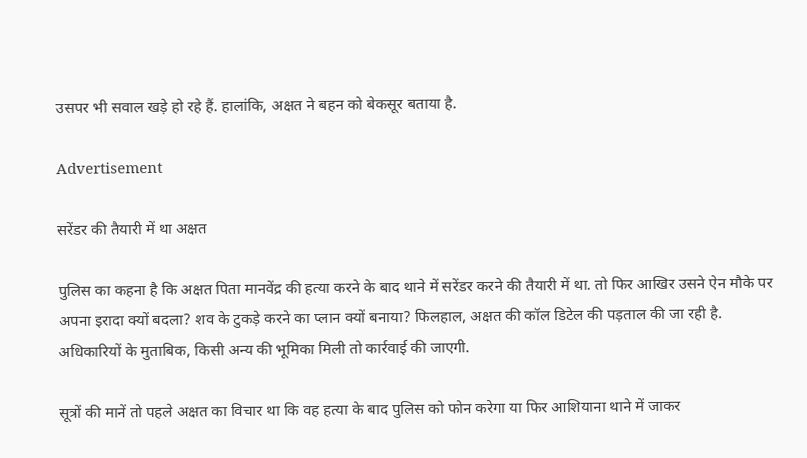उसपर भी सवाल खड़े हो रहे हैं. हालांकि, अक्षत ने बहन को बेकसूर बताया है.

Advertisement

सरेंडर की तैयारी में था अक्षत

पुलिस का कहना है कि अक्षत पिता मानवेंद्र की हत्या करने के बाद थाने में सरेंडर करने की तैयारी में था. तो फिर आखिर उसने ऐन मौके पर अपना इरादा क्यों बदला? शव के टुकड़े करने का प्लान क्यों बनाया? फिलहाल, अक्षत की कॉल डिटेल की पड़ताल की जा रही है. अधिकारियों के मुताबिक, किसी अन्य की भूमिका मिली तो कार्रवाई की जाएगी.

सूत्रों की मानें तो पहले अक्षत का विचार था कि वह हत्या के बाद पुलिस को फोन करेगा या फिर आशियाना थाने में जाकर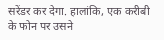सरेंडर कर देगा. हालांकि, एक करीबी के फोन पर उसने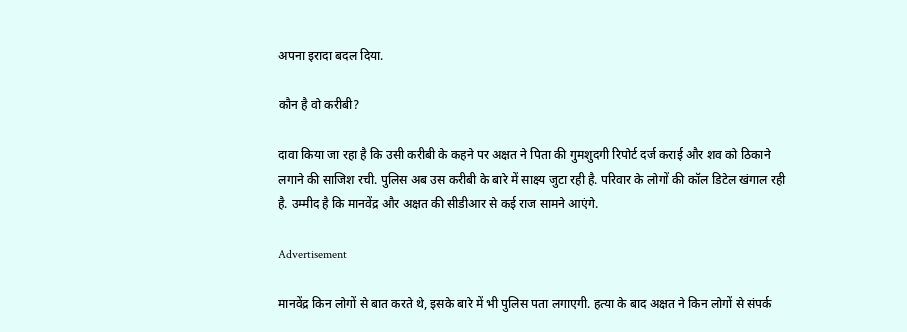अपना इरादा बदल दिया.

कौन है वो करीबी?

दावा किया जा रहा है कि उसी करीबी के कहने पर अक्षत ने पिता की गुमशुदगी रिपोर्ट दर्ज कराई और शव को ठिकाने लगाने की साजिश रची. पुलिस अब उस करीबी के बारे में साक्ष्य जुटा रही है. परिवार के लोगों की कॉल डिटेल खंगाल रही है. उम्मीद है कि मानवेंद्र और अक्षत की सीडीआर से कई राज सामने आएंगे.

Advertisement

मानवेंद्र किन लोगों से बात करते थे, इसके बारे में भी पुलिस पता लगाएगी. हत्या के बाद अक्षत ने किन लोगों से संपर्क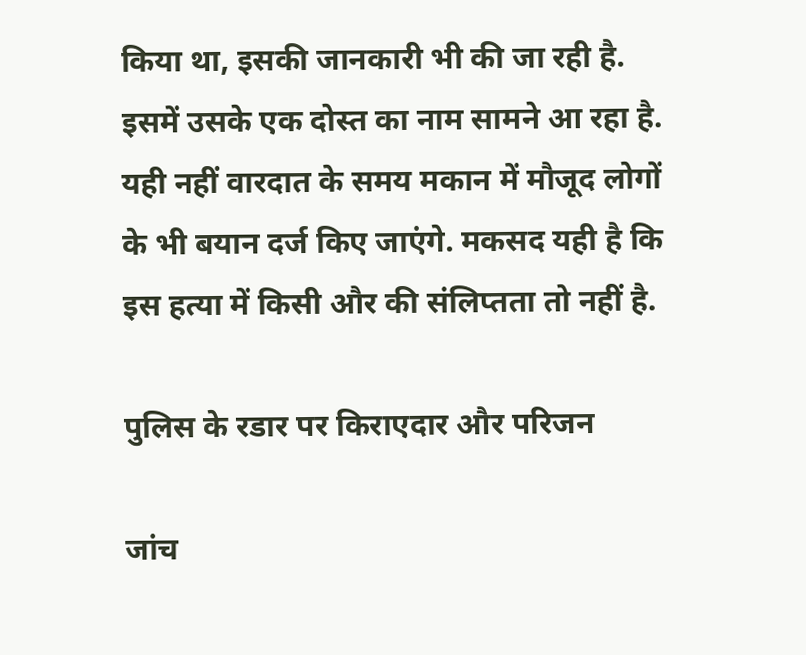किया था, इसकी जानकारी भी की जा रही है. इसमें उसके एक दोस्त का नाम सामने आ रहा है. यही नहीं वारदात के समय मकान में मौजूद लोगों के भी बयान दर्ज किए जाएंगे. मकसद यही है कि इस हत्या में किसी और की संलिप्तता तो नहीं है.

पुलिस के रडार पर किराएदार और परिजन

जांच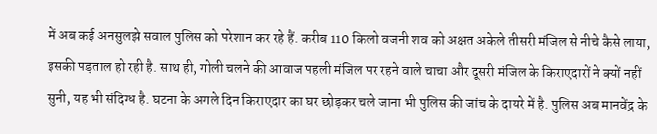में अब कई अनसुलझे सवाल पुलिस को परेशान कर रहे हैं. करीब 110 किलो वजनी शव को अक्षत अकेले तीसरी मंजिल से नीचे कैसे लाया, इसकी पड़ताल हो रही है. साथ ही, गोली चलने की आवाज पहली मंजिल पर रहने वाले चाचा और दूसरी मंजिल के किराएदारों ने क्यों नहीं सुनी, यह भी संदिग्ध है. घटना के अगले दिन किराएदार का घर छोड़कर चले जाना भी पुलिस की जांच के दायरे में है. पुलिस अब मानवेंद्र के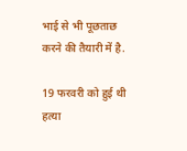भाई से भी पूछताछ करने की तैयारी में है.

19 फरवरी को हुई थी हत्या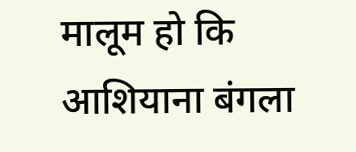मालूम हो कि आशियाना बंगला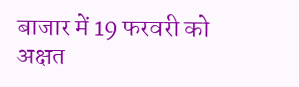बाजार में 19 फरवरी को अक्षत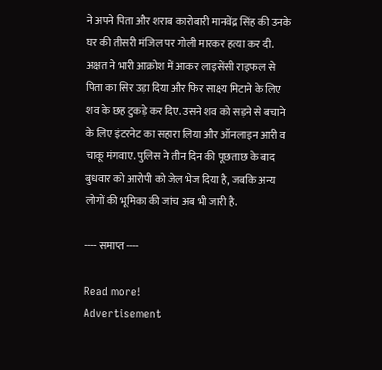ने अपने पिता और शराब कारोबारी मानवेंद्र सिंह की उनके घर की तीसरी मंजिल पर गोली मारकर हत्या कर दी. अक्षत ने भारी आक्रोश में आकर लाइसेंसी राइफल से पिता का सिर उड़ा दिया और फिर साक्ष्य मिटाने के लिए शव के छह टुकड़े कर दिए. उसने शव को सड़ने से बचाने के लिए इंटरनेट का सहारा लिया और ऑनलाइन आरी व चाकू मंगवाए. पुलिस ने तीन दिन की पूछताछ के बाद बुधवार को आरोपी को जेल भेज दिया है, जबकि अन्य लोगों की भूमिका की जांच अब भी जारी है.

---- समाप्त ----

Read more!
Advertisement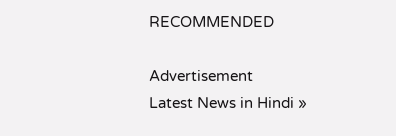RECOMMENDED

Advertisement
Latest News in Hindi »